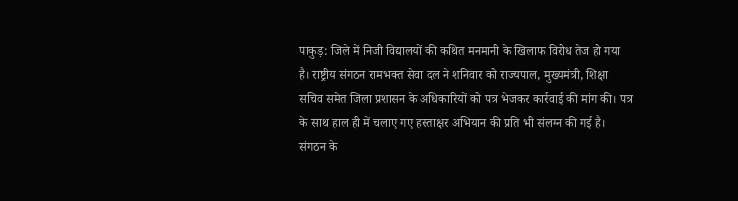पाकुड़: जिले में निजी विद्यालयों की कथित मनमानी के खिलाफ विरोध तेज हो गया है। राष्ट्रीय संगठन रामभक्त सेवा दल ने शनिवार को राज्यपाल, मुख्यमंत्री, शिक्षा सचिव समेत जिला प्रशासन के अधिकारियों को पत्र भेजकर कार्रवाई की मांग की। पत्र के साथ हाल ही में चलाए गए हस्ताक्षर अभियान की प्रति भी संलग्न की गई है। संगठन के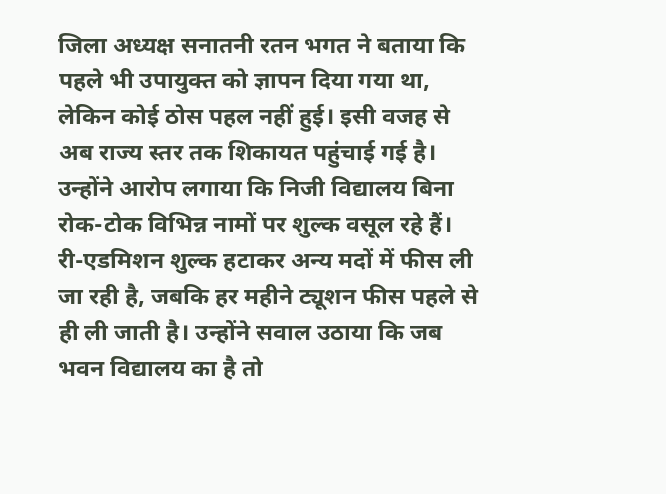जिला अध्यक्ष सनातनी रतन भगत ने बताया कि पहले भी उपायुक्त को ज्ञापन दिया गया था, लेकिन कोई ठोस पहल नहीं हुई। इसी वजह से अब राज्य स्तर तक शिकायत पहुंचाई गई है। उन्होंने आरोप लगाया कि निजी विद्यालय बिना रोक-टोक विभिन्न नामों पर शुल्क वसूल रहे हैं। री-एडमिशन शुल्क हटाकर अन्य मदों में फीस ली जा रही है, जबकि हर महीने ट्यूशन फीस पहले से ही ली जाती है। उन्होंने सवाल उठाया कि जब भवन विद्यालय का है तो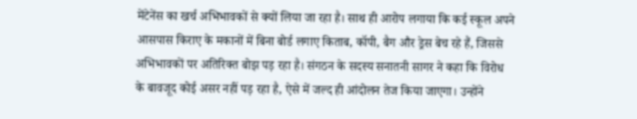मेंटेनेंस का खर्च अभिभावकों से क्यों लिया जा रहा है। साथ ही आरोप लगाया कि कई स्कूल अपने आसपास किराए के मकानों में बिना बोर्ड लगाए किताब, कॉपी, बैग और ड्रेस बेच रहे हैं, जिससे अभिभावकों पर अतिरिक्त बोझ पड़ रहा है। संगठन के सदस्य सनातनी सागर ने कहा कि विरोध के बावजूद कोई असर नहीं पड़ रहा है, ऐसे में जल्द ही आंदोलन तेज किया जाएगा। उन्होंने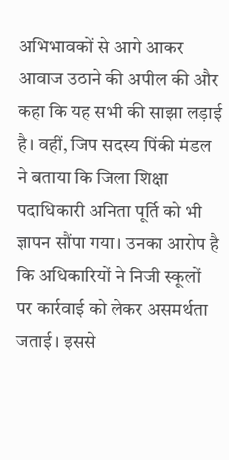अभिभावकों से आगे आकर आवाज उठाने की अपील की और कहा कि यह सभी की साझा लड़ाई है। वहीं, जिप सदस्य पिंकी मंडल ने बताया कि जिला शिक्षा पदाधिकारी अनिता पूर्ति को भी ज्ञापन सौंपा गया। उनका आरोप है कि अधिकारियों ने निजी स्कूलों पर कार्रवाई को लेकर असमर्थता जताई। इससे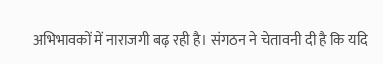अभिभावकों में नाराजगी बढ़ रही है। संगठन ने चेतावनी दी है कि यदि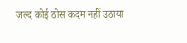जल्द कोई ठोस कदम नहीं उठाया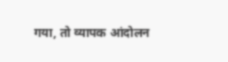गया, तो व्यापक आंदोलन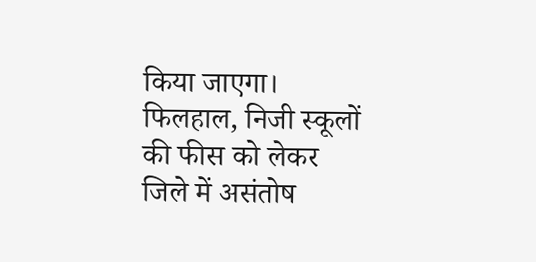किया जाएगा। फिलहाल, निजी स्कूलों की फीस को लेकर जिले में असंतोष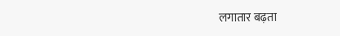लगातार बढ़ता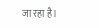जा रहा है।